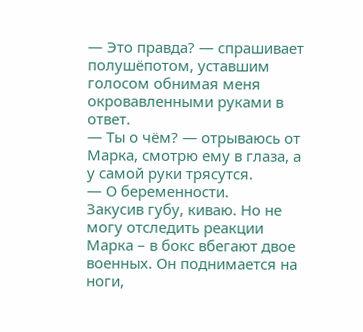— Это правда? — спрашивает полушёпотом, уставшим голосом обнимая меня окровавленными руками в ответ.
— Ты о чём? — отрываюсь от Марка, смотрю ему в глаза, а у самой руки трясутся.
— О беременности.
Закусив губу, киваю. Но не могу отследить реакции Марка – в бокс вбегают двое военных. Он поднимается на ноги,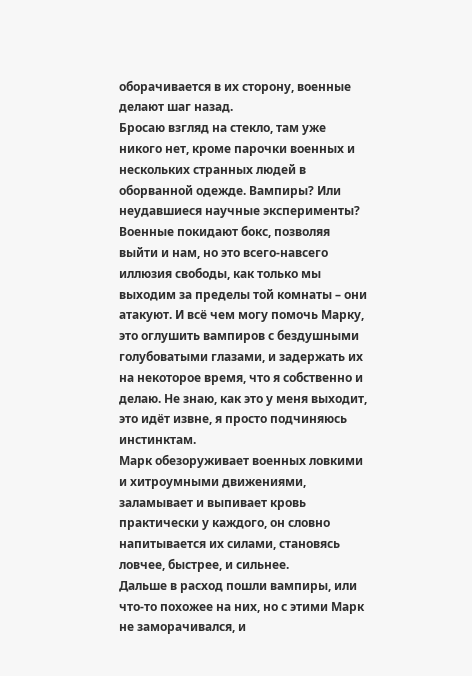оборачивается в их сторону, военные делают шаг назад.
Бросаю взгляд на стекло, там уже никого нет, кроме парочки военных и нескольких странных людей в оборванной одежде. Вампиры? Или неудавшиеся научные эксперименты?
Военные покидают бокс, позволяя выйти и нам, но это всего-навсего иллюзия свободы, как только мы выходим за пределы той комнаты – они атакуют. И всё чем могу помочь Марку, это оглушить вампиров с бездушными голубоватыми глазами, и задержать их на некоторое время, что я собственно и делаю. Не знаю, как это у меня выходит, это идёт извне, я просто подчиняюсь инстинктам.
Марк обезоруживает военных ловкими и хитроумными движениями, заламывает и выпивает кровь практически у каждого, он словно напитывается их силами, становясь ловчее, быстрее, и сильнее.
Дальше в расход пошли вампиры, или что-то похожее на них, но с этими Марк не заморачивался, и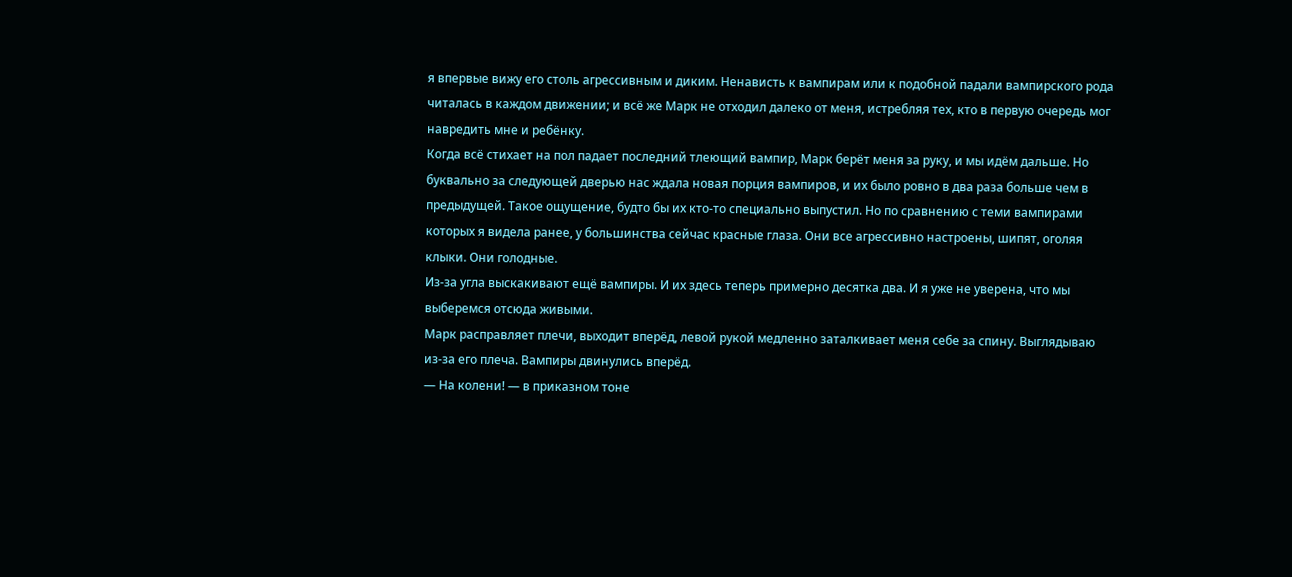я впервые вижу его столь агрессивным и диким. Ненависть к вампирам или к подобной падали вампирского рода читалась в каждом движении; и всё же Марк не отходил далеко от меня, истребляя тех, кто в первую очередь мог навредить мне и ребёнку.
Когда всё стихает на пол падает последний тлеющий вампир, Марк берёт меня за руку, и мы идём дальше. Но буквально за следующей дверью нас ждала новая порция вампиров, и их было ровно в два раза больше чем в предыдущей. Такое ощущение, будто бы их кто-то специально выпустил. Но по сравнению с теми вампирами которых я видела ранее, у большинства сейчас красные глаза. Они все агрессивно настроены, шипят, оголяя клыки. Они голодные.
Из-за угла выскакивают ещё вампиры. И их здесь теперь примерно десятка два. И я уже не уверена, что мы выберемся отсюда живыми.
Марк расправляет плечи, выходит вперёд, левой рукой медленно заталкивает меня себе за спину. Выглядываю из-за его плеча. Вампиры двинулись вперёд.
— На колени! — в приказном тоне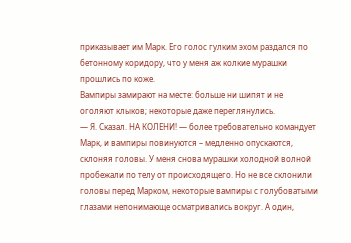приказывает им Марк. Его голос гулким эхом раздался по бетонному коридору, что у меня аж колкие мурашки прошлись по коже.
Вампиры замирают на месте: больше ни шипят и не оголяют клыков; некоторые даже переглянулись.
— Я. Сказал. НА КОЛЕНИ! — более требовательно командует Марк, и вампиры повинуются – медленно опускаются, склоняя головы. У меня снова мурашки холодной волной пробежали по телу от происходящего. Но не все склонили головы перед Марком, некоторые вампиры с голубоватыми глазами непонимающе осматривались вокруг. А один,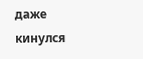даже кинулся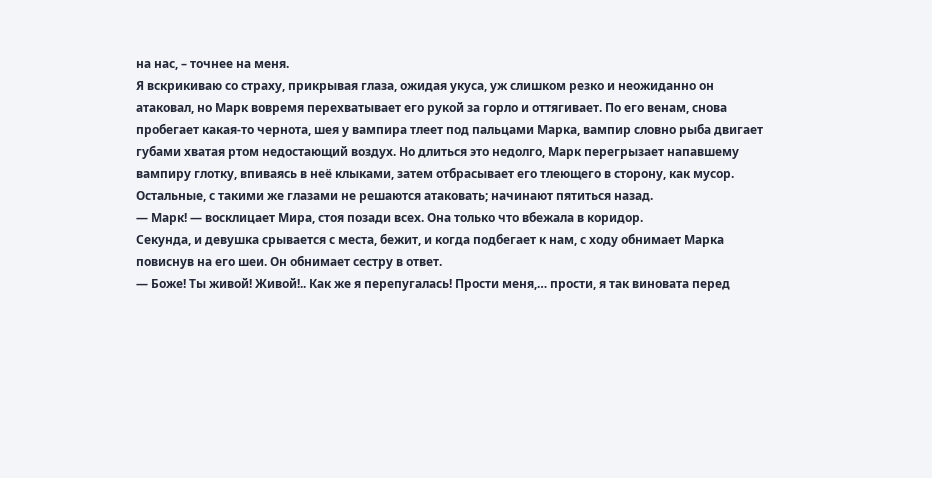на нас, – точнее на меня.
Я вскрикиваю со страху, прикрывая глаза, ожидая укуса, уж слишком резко и неожиданно он атаковал, но Марк вовремя перехватывает его рукой за горло и оттягивает. По его венам, снова пробегает какая-то чернота, шея у вампира тлеет под пальцами Марка, вампир словно рыба двигает губами хватая ртом недостающий воздух. Но длиться это недолго, Марк перегрызает напавшему вампиру глотку, впиваясь в неё клыками, затем отбрасывает его тлеющего в сторону, как мусор. Остальные, с такими же глазами не решаются атаковать; начинают пятиться назад.
— Марк! — восклицает Мира, стоя позади всех. Она только что вбежала в коридор.
Секунда, и девушка срывается с места, бежит, и когда подбегает к нам, с ходу обнимает Марка повиснув на его шеи. Он обнимает сестру в ответ.
— Боже! Ты живой! Живой!.. Как же я перепугалась! Прости меня,… прости, я так виновата перед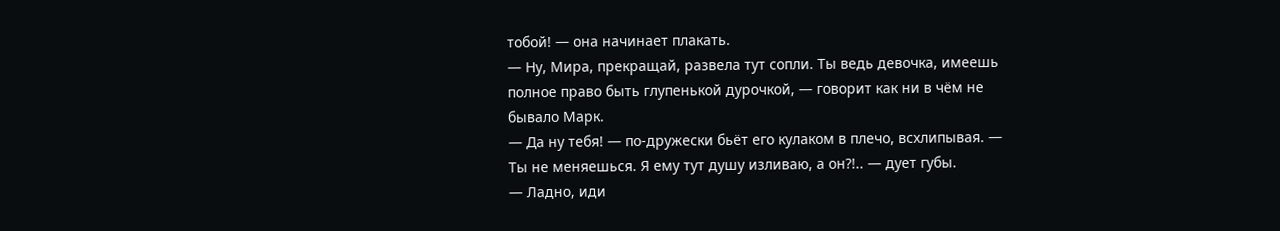тобой! — она начинает плакать.
— Ну, Мира, прекращай, развела тут сопли. Ты ведь девочка, имеешь полное право быть глупенькой дурочкой, — говорит как ни в чём не бывало Марк.
— Да ну тебя! — по-дружески бьёт его кулаком в плечо, всхлипывая. — Ты не меняешься. Я ему тут душу изливаю, а он?!.. — дует губы.
— Ладно, иди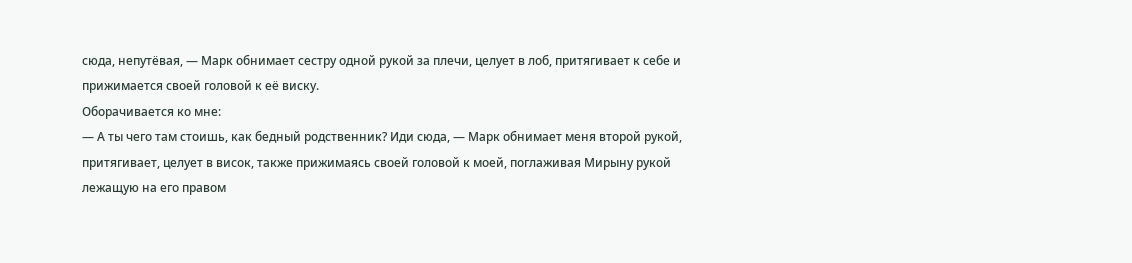сюда, непутёвая, — Марк обнимает сестру одной рукой за плечи, целует в лоб, притягивает к себе и прижимается своей головой к её виску.
Оборачивается ко мне:
— А ты чего там стоишь, как бедный родственник? Иди сюда, — Марк обнимает меня второй рукой, притягивает, целует в висок, также прижимаясь своей головой к моей, поглаживая Мирыну рукой лежащую на его правом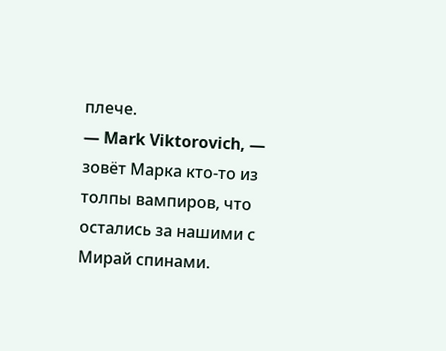плече.
— Mark Viktorovich, — зовёт Марка кто-то из толпы вампиров, что остались за нашими с Мирай спинами.